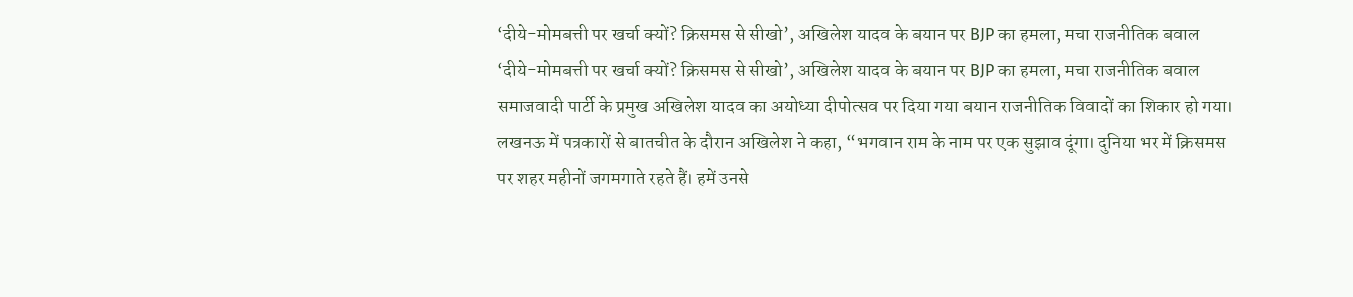‘दीये-मोमबत्ती पर खर्चा क्यों? क्रिसमस से सीखो’, अखिलेश यादव के बयान पर BJP का हमला, मचा राजनीतिक बवाल
‘दीये-मोमबत्ती पर खर्चा क्यों? क्रिसमस से सीखो’, अखिलेश यादव के बयान पर BJP का हमला, मचा राजनीतिक बवाल
समाजवादी पार्टी के प्रमुख अखिलेश यादव का अयोध्या दीपोत्सव पर दिया गया बयान राजनीतिक विवादों का शिकार हो गया। लखनऊ में पत्रकारों से बातचीत के दौरान अखिलेश ने कहा, “भगवान राम के नाम पर एक सुझाव दूंगा। दुनिया भर में क्रिसमस पर शहर महीनों जगमगाते रहते हैं। हमें उनसे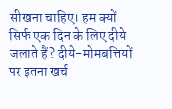सीखना चाहिए। हम क्यों सिर्फ एक दिन के लिए दीये जलाते हैं? दीये-मोमबत्तियों पर इतना खर्च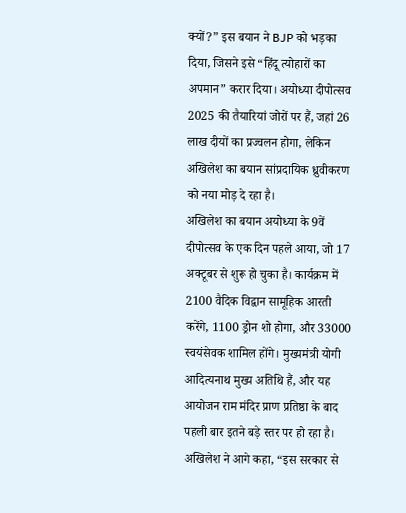क्यों?” इस बयान ने BJP को भड़का दिया, जिसने इसे “हिंदू त्योहारों का अपमान” करार दिया। अयोध्या दीपोत्सव 2025 की तैयारियां जोरों पर हैं, जहां 26 लाख दीयों का प्रज्वलन होगा, लेकिन अखिलेश का बयान सांप्रदायिक ध्रुवीकरण को नया मोड़ दे रहा है।
अखिलेश का बयान अयोध्या के 9वें दीपोत्सव के एक दिन पहले आया, जो 17 अक्टूबर से शुरू हो चुका है। कार्यक्रम में 2100 वैदिक विद्वान सामूहिक आरती करेंगे, 1100 ड्रोन शो होगा, और 33000 स्वयंसेवक शामिल होंगे। मुख्यमंत्री योगी आदित्यनाथ मुख्य अतिथि हैं, और यह आयोजन राम मंदिर प्राण प्रतिष्ठा के बाद पहली बार इतने बड़े स्तर पर हो रहा है। अखिलेश ने आगे कहा, “इस सरकार से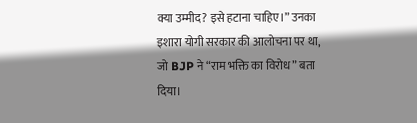क्या उम्मीद? इसे हटाना चाहिए।” उनका इशारा योगी सरकार की आलोचना पर था, जो BJP ने “राम भक्ति का विरोध” बता दिया।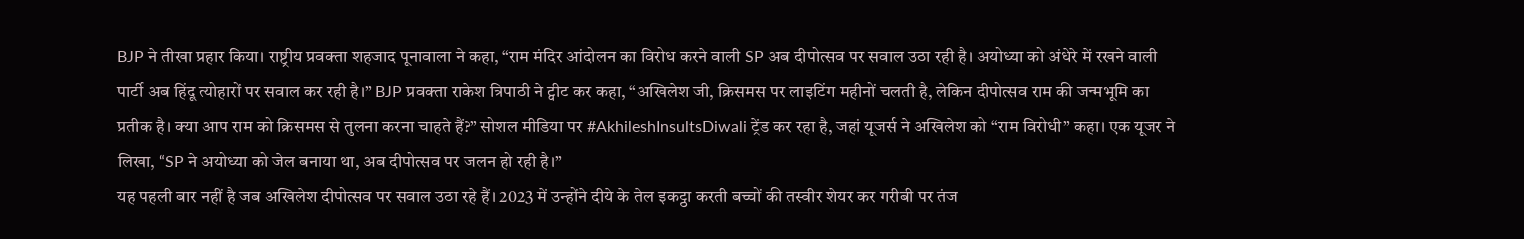BJP ने तीखा प्रहार किया। राष्ट्रीय प्रवक्ता शहजाद पूनावाला ने कहा, “राम मंदिर आंदोलन का विरोध करने वाली SP अब दीपोत्सव पर सवाल उठा रही है। अयोध्या को अंधेरे में रखने वाली पार्टी अब हिंदू त्योहारों पर सवाल कर रही है।” BJP प्रवक्ता राकेश त्रिपाठी ने ट्वीट कर कहा, “अखिलेश जी, क्रिसमस पर लाइटिंग महीनों चलती है, लेकिन दीपोत्सव राम की जन्मभूमि का प्रतीक है। क्या आप राम को क्रिसमस से तुलना करना चाहते हैं?” सोशल मीडिया पर #AkhileshInsultsDiwali ट्रेंड कर रहा है, जहां यूजर्स ने अखिलेश को “राम विरोधी” कहा। एक यूजर ने लिखा, “SP ने अयोध्या को जेल बनाया था, अब दीपोत्सव पर जलन हो रही है।”
यह पहली बार नहीं है जब अखिलेश दीपोत्सव पर सवाल उठा रहे हैं। 2023 में उन्होंने दीये के तेल इकट्ठा करती बच्चों की तस्वीर शेयर कर गरीबी पर तंज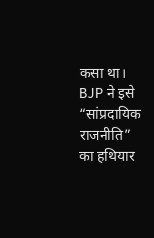कसा था। BJP ने इसे “सांप्रदायिक राजनीति” का हथियार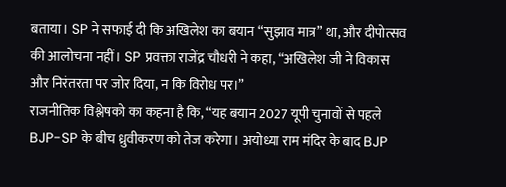बताया। SP ने सफाई दी कि अखिलेश का बयान “सुझाव मात्र” था, और दीपोत्सव की आलोचना नहीं। SP प्रवक्ता राजेंद्र चौधरी ने कहा, “अखिलेश जी ने विकास और निरंतरता पर जोर दिया, न कि विरोध पर।”
राजनीतिक विश्लेषको का कहना है कि, “यह बयान 2027 यूपी चुनावों से पहले BJP-SP के बीच ध्रुवीकरण को तेज करेगा। अयोध्या राम मंदिर के बाद BJP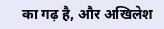का गढ़ है, और अखिलेश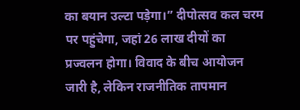का बयान उल्टा पड़ेगा।” दीपोत्सव कल चरम पर पहुंचेगा, जहां 26 लाख दीयों का प्रज्वलन होगा। विवाद के बीच आयोजन जारी है, लेकिन राजनीतिक तापमान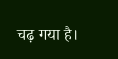चढ़ गया है।